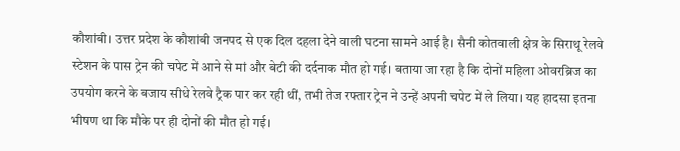कौशांबी। उत्तर प्रदेश के कौशांबी जनपद से एक दिल दहला देने वाली घटना सामने आई है। सैनी कोतवाली क्षेत्र के सिराथू रेलवे स्टेशन के पास ट्रेन की चपेट में आने से मां और बेटी की दर्दनाक मौत हो गई। बताया जा रहा है कि दोनों महिला ओवरब्रिज का उपयोग करने के बजाय सीधे रेलवे ट्रैक पार कर रही थीं, तभी तेज रफ्तार ट्रेन ने उन्हें अपनी चपेट में ले लिया। यह हादसा इतना भीषण था कि मौके पर ही दोनों की मौत हो गई।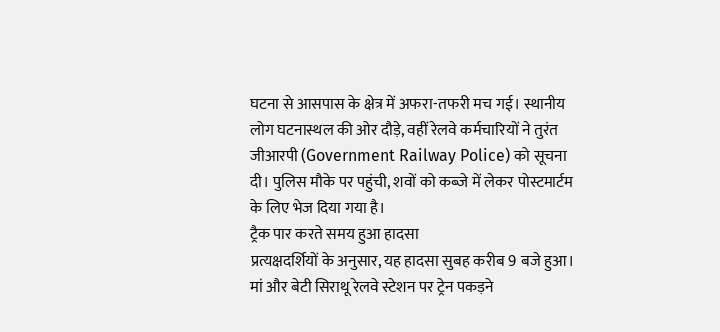घटना से आसपास के क्षेत्र में अफरा-तफरी मच गई। स्थानीय लोग घटनास्थल की ओर दौड़े, वहीं रेलवे कर्मचारियों ने तुरंत जीआरपी (Government Railway Police) को सूचना दी। पुलिस मौके पर पहुंची, शवों को कब्जे में लेकर पोस्टमार्टम के लिए भेज दिया गया है।
ट्रैक पार करते समय हुआ हादसा
प्रत्यक्षदर्शियों के अनुसार, यह हादसा सुबह करीब 9 बजे हुआ। मां और बेटी सिराथू रेलवे स्टेशन पर ट्रेन पकड़ने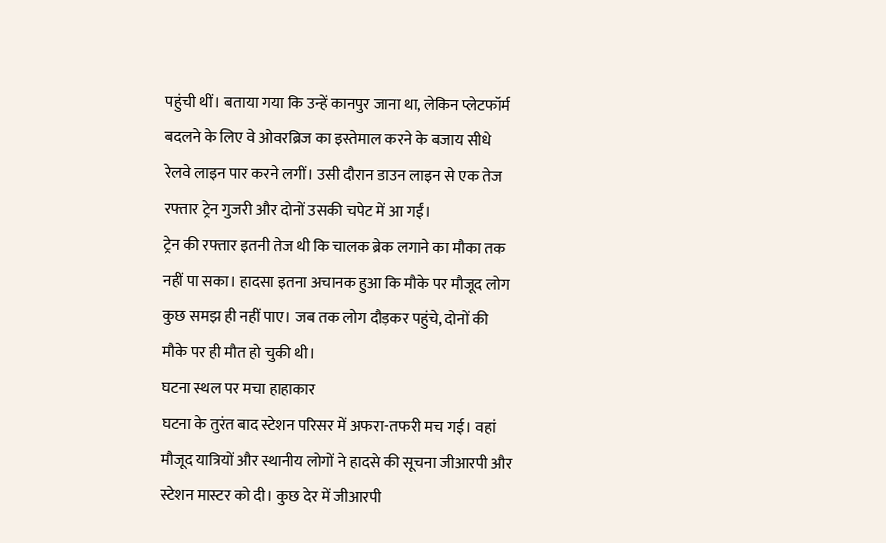पहुंची थीं। बताया गया कि उन्हें कानपुर जाना था, लेकिन प्लेटफॉर्म बदलने के लिए वे ओवरब्रिज का इस्तेमाल करने के बजाय सीधे रेलवे लाइन पार करने लगीं। उसी दौरान डाउन लाइन से एक तेज रफ्तार ट्रेन गुजरी और दोनों उसकी चपेट में आ गईं।
ट्रेन की रफ्तार इतनी तेज थी कि चालक ब्रेक लगाने का मौका तक नहीं पा सका। हादसा इतना अचानक हुआ कि मौके पर मौजूद लोग कुछ समझ ही नहीं पाए। जब तक लोग दौड़कर पहुंचे, दोनों की मौके पर ही मौत हो चुकी थी।
घटना स्थल पर मचा हाहाकार
घटना के तुरंत बाद स्टेशन परिसर में अफरा-तफरी मच गई। वहां मौजूद यात्रियों और स्थानीय लोगों ने हादसे की सूचना जीआरपी और स्टेशन मास्टर को दी। कुछ देर में जीआरपी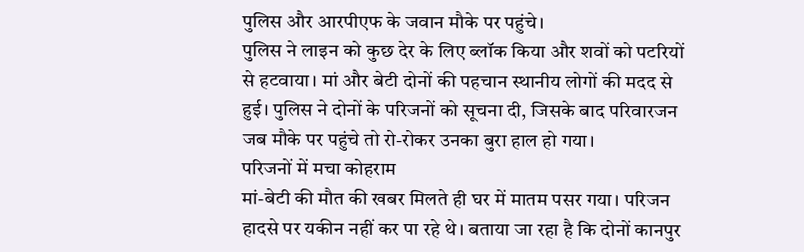पुलिस और आरपीएफ के जवान मौके पर पहुंचे।
पुलिस ने लाइन को कुछ देर के लिए ब्लॉक किया और शवों को पटरियों से हटवाया। मां और बेटी दोनों की पहचान स्थानीय लोगों की मदद से हुई। पुलिस ने दोनों के परिजनों को सूचना दी, जिसके बाद परिवारजन जब मौके पर पहुंचे तो रो-रोकर उनका बुरा हाल हो गया।
परिजनों में मचा कोहराम
मां-बेटी की मौत की खबर मिलते ही घर में मातम पसर गया। परिजन हादसे पर यकीन नहीं कर पा रहे थे। बताया जा रहा है कि दोनों कानपुर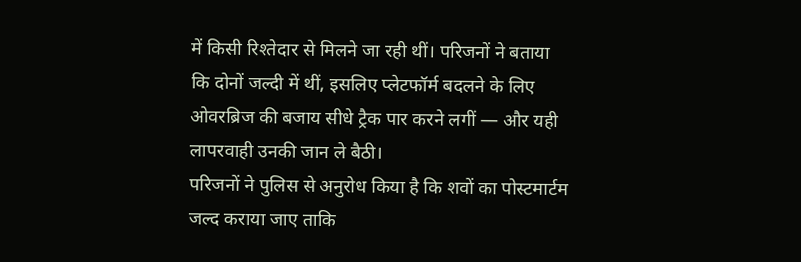में किसी रिश्तेदार से मिलने जा रही थीं। परिजनों ने बताया कि दोनों जल्दी में थीं, इसलिए प्लेटफॉर्म बदलने के लिए ओवरब्रिज की बजाय सीधे ट्रैक पार करने लगीं — और यही लापरवाही उनकी जान ले बैठी।
परिजनों ने पुलिस से अनुरोध किया है कि शवों का पोस्टमार्टम जल्द कराया जाए ताकि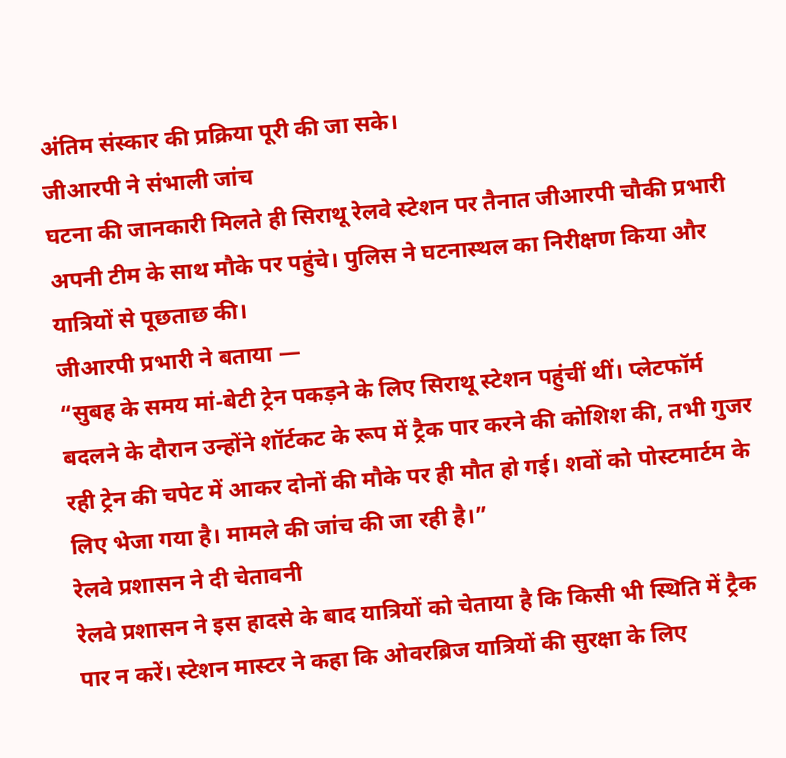अंतिम संस्कार की प्रक्रिया पूरी की जा सके।
जीआरपी ने संभाली जांच
घटना की जानकारी मिलते ही सिराथू रेलवे स्टेशन पर तैनात जीआरपी चौकी प्रभारी अपनी टीम के साथ मौके पर पहुंचे। पुलिस ने घटनास्थल का निरीक्षण किया और यात्रियों से पूछताछ की।
जीआरपी प्रभारी ने बताया —
“सुबह के समय मां-बेटी ट्रेन पकड़ने के लिए सिराथू स्टेशन पहुंचीं थीं। प्लेटफॉर्म बदलने के दौरान उन्होंने शॉर्टकट के रूप में ट्रैक पार करने की कोशिश की, तभी गुजर रही ट्रेन की चपेट में आकर दोनों की मौके पर ही मौत हो गई। शवों को पोस्टमार्टम के लिए भेजा गया है। मामले की जांच की जा रही है।”
रेलवे प्रशासन ने दी चेतावनी
रेलवे प्रशासन ने इस हादसे के बाद यात्रियों को चेताया है कि किसी भी स्थिति में ट्रैक पार न करें। स्टेशन मास्टर ने कहा कि ओवरब्रिज यात्रियों की सुरक्षा के लिए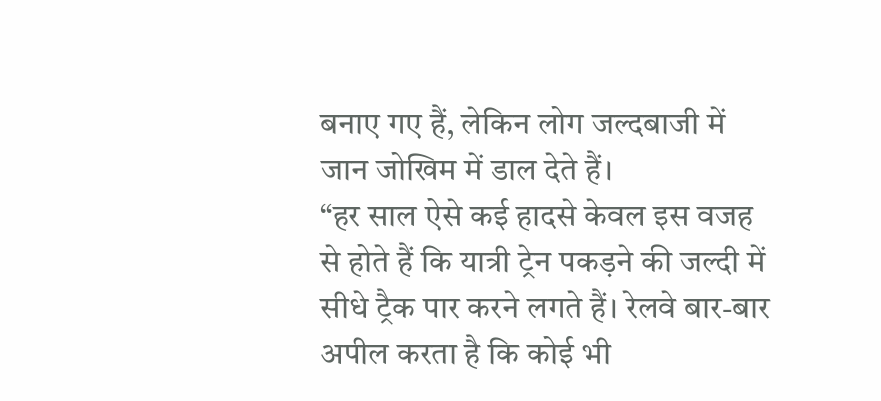बनाए गए हैं, लेकिन लोग जल्दबाजी में जान जोखिम में डाल देते हैं।
“हर साल ऐसे कई हादसे केवल इस वजह से होते हैं कि यात्री ट्रेन पकड़ने की जल्दी में सीधे ट्रैक पार करने लगते हैं। रेलवे बार-बार अपील करता है कि कोई भी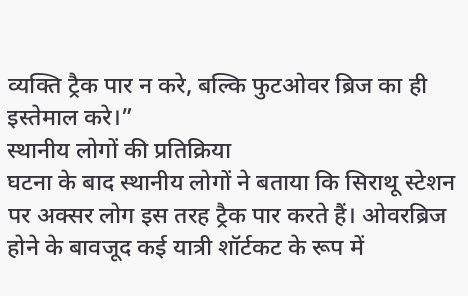व्यक्ति ट्रैक पार न करे, बल्कि फुटओवर ब्रिज का ही इस्तेमाल करे।”
स्थानीय लोगों की प्रतिक्रिया
घटना के बाद स्थानीय लोगों ने बताया कि सिराथू स्टेशन पर अक्सर लोग इस तरह ट्रैक पार करते हैं। ओवरब्रिज होने के बावजूद कई यात्री शॉर्टकट के रूप में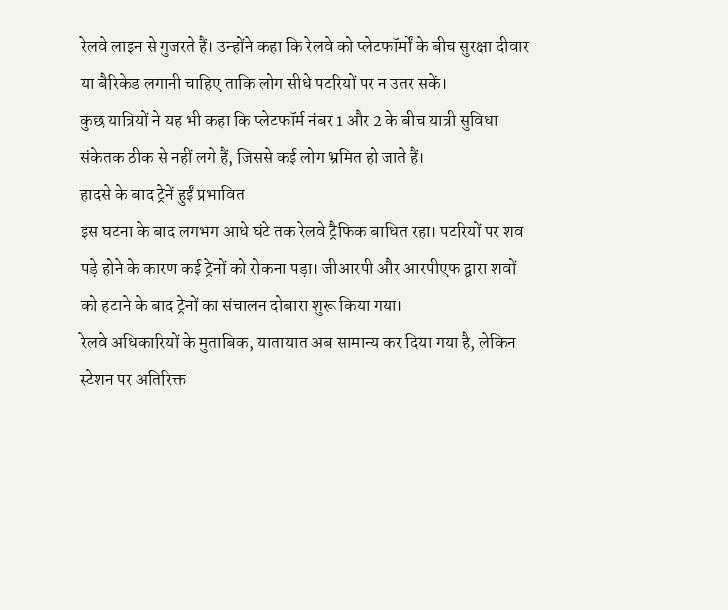रेलवे लाइन से गुजरते हैं। उन्होंने कहा कि रेलवे को प्लेटफॉर्मों के बीच सुरक्षा दीवार या बैरिकेड लगानी चाहिए ताकि लोग सीधे पटरियों पर न उतर सकें।
कुछ यात्रियों ने यह भी कहा कि प्लेटफॉर्म नंबर 1 और 2 के बीच यात्री सुविधा संकेतक ठीक से नहीं लगे हैं, जिससे कई लोग भ्रमित हो जाते हैं।
हादसे के बाद ट्रेनें हुईं प्रभावित
इस घटना के बाद लगभग आधे घंटे तक रेलवे ट्रैफिक बाधित रहा। पटरियों पर शव पड़े होने के कारण कई ट्रेनों को रोकना पड़ा। जीआरपी और आरपीएफ द्वारा शवों को हटाने के बाद ट्रेनों का संचालन दोबारा शुरू किया गया।
रेलवे अधिकारियों के मुताबिक, यातायात अब सामान्य कर दिया गया है, लेकिन स्टेशन पर अतिरिक्त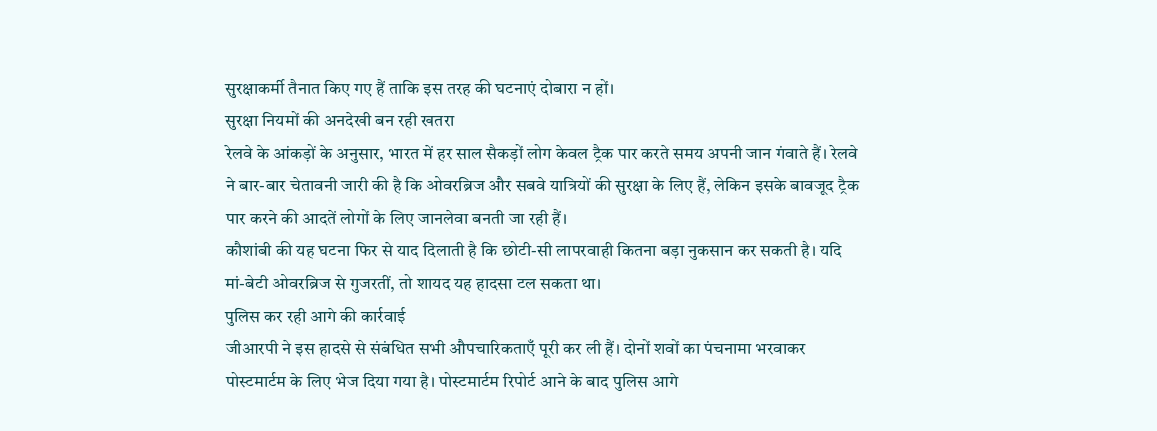सुरक्षाकर्मी तैनात किए गए हैं ताकि इस तरह की घटनाएं दोबारा न हों।
सुरक्षा नियमों की अनदेखी बन रही खतरा
रेलवे के आंकड़ों के अनुसार, भारत में हर साल सैकड़ों लोग केवल ट्रैक पार करते समय अपनी जान गंवाते हैं। रेलवे ने बार-बार चेतावनी जारी की है कि ओवरब्रिज और सबवे यात्रियों की सुरक्षा के लिए हैं, लेकिन इसके बावजूद ट्रैक पार करने की आदतें लोगों के लिए जानलेवा बनती जा रही हैं।
कौशांबी की यह घटना फिर से याद दिलाती है कि छोटी-सी लापरवाही कितना बड़ा नुकसान कर सकती है। यदि मां-बेटी ओवरब्रिज से गुजरतीं, तो शायद यह हादसा टल सकता था।
पुलिस कर रही आगे की कार्रवाई
जीआरपी ने इस हादसे से संबंधित सभी औपचारिकताएँ पूरी कर ली हैं। दोनों शवों का पंचनामा भरवाकर पोस्टमार्टम के लिए भेज दिया गया है। पोस्टमार्टम रिपोर्ट आने के बाद पुलिस आगे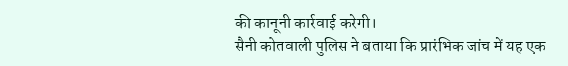की कानूनी कार्रवाई करेगी।
सैनी कोतवाली पुलिस ने बताया कि प्रारंभिक जांच में यह एक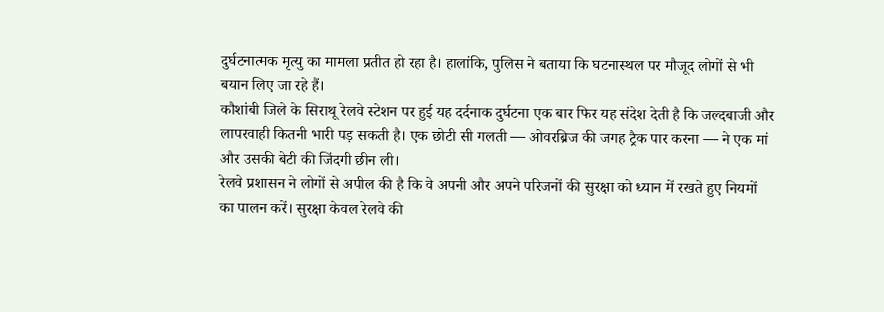दुर्घटनात्मक मृत्यु का मामला प्रतीत हो रहा है। हालांकि, पुलिस ने बताया कि घटनास्थल पर मौजूद लोगों से भी बयान लिए जा रहे हैं।
कौशांबी जिले के सिराथू रेलवे स्टेशन पर हुई यह दर्दनाक दुर्घटना एक बार फिर यह संदेश देती है कि जल्दबाजी और लापरवाही कितनी भारी पड़ सकती है। एक छोटी सी गलती — ओवरब्रिज की जगह ट्रैक पार करना — ने एक मां और उसकी बेटी की जिंदगी छीन ली।
रेलवे प्रशासन ने लोगों से अपील की है कि वे अपनी और अपने परिजनों की सुरक्षा को ध्यान में रखते हुए नियमों का पालन करें। सुरक्षा केवल रेलवे की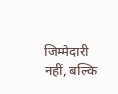जिम्मेदारी नहीं, बल्कि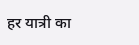हर यात्री का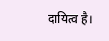दायित्व है।